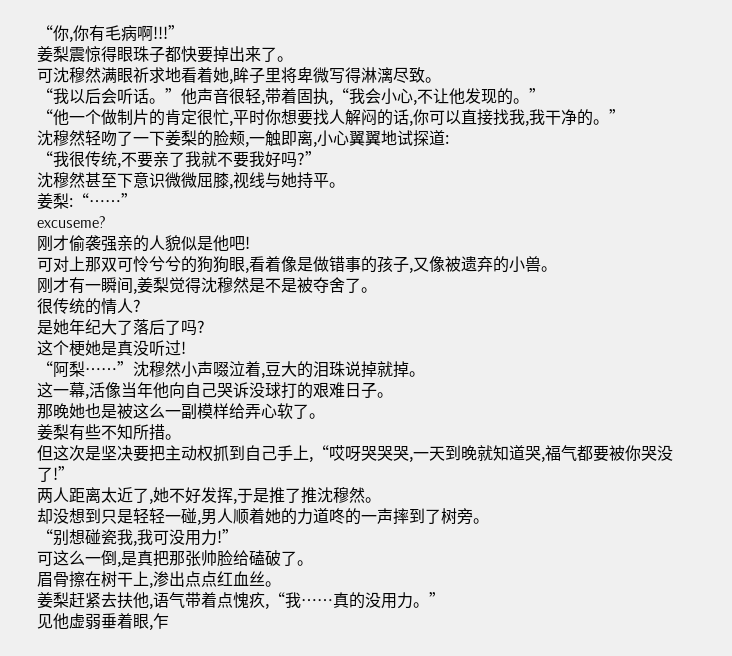“你,你有毛病啊!!!”
姜梨震惊得眼珠子都快要掉出来了。
可沈穆然满眼祈求地看着她,眸子里将卑微写得淋漓尽致。
“我以后会听话。”他声音很轻,带着固执,“我会小心,不让他发现的。”
“他一个做制片的肯定很忙,平时你想要找人解闷的话,你可以直接找我,我干净的。”
沈穆然轻吻了一下姜梨的脸颊,一触即离,小心翼翼地试探道:
“我很传统,不要亲了我就不要我好吗?”
沈穆然甚至下意识微微屈膝,视线与她持平。
姜梨:“……”
excuseme?
刚才偷袭强亲的人貌似是他吧!
可对上那双可怜兮兮的狗狗眼,看着像是做错事的孩子,又像被遗弃的小兽。
刚才有一瞬间,姜梨觉得沈穆然是不是被夺舍了。
很传统的情人?
是她年纪大了落后了吗?
这个梗她是真没听过!
“阿梨……”沈穆然小声啜泣着,豆大的泪珠说掉就掉。
这一幕,活像当年他向自己哭诉没球打的艰难日子。
那晚她也是被这么一副模样给弄心软了。
姜梨有些不知所措。
但这次是坚决要把主动权抓到自己手上,“哎呀哭哭哭,一天到晚就知道哭,福气都要被你哭没了!”
两人距离太近了,她不好发挥,于是推了推沈穆然。
却没想到只是轻轻一碰,男人顺着她的力道咚的一声摔到了树旁。
“别想碰瓷我,我可没用力!”
可这么一倒,是真把那张帅脸给磕破了。
眉骨擦在树干上,渗出点点红血丝。
姜梨赶紧去扶他,语气带着点愧疚,“我……真的没用力。”
见他虚弱垂着眼,乍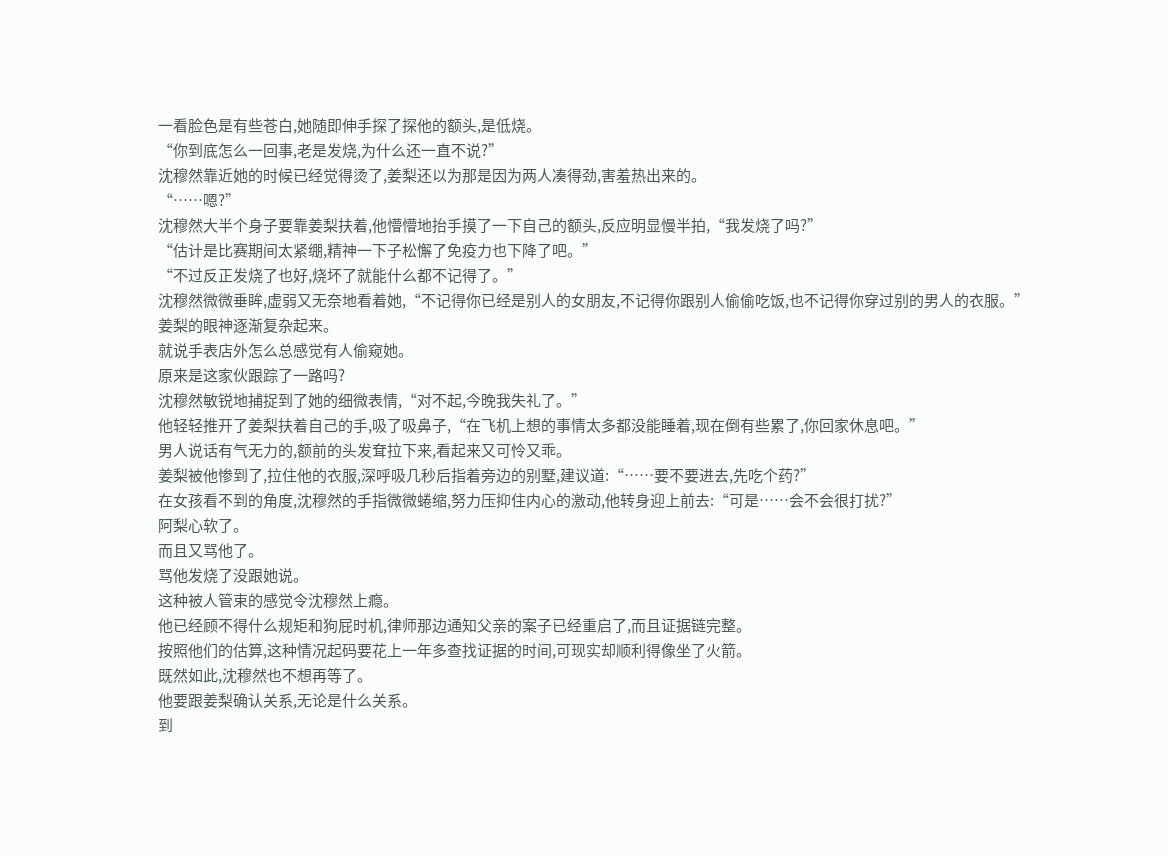一看脸色是有些苍白,她随即伸手探了探他的额头,是低烧。
“你到底怎么一回事,老是发烧,为什么还一直不说?”
沈穆然靠近她的时候已经觉得烫了,姜梨还以为那是因为两人凑得劲,害羞热出来的。
“……嗯?”
沈穆然大半个身子要靠姜梨扶着,他懵懵地抬手摸了一下自己的额头,反应明显慢半拍,“我发烧了吗?”
“估计是比赛期间太紧绷,精神一下子松懈了免疫力也下降了吧。”
“不过反正发烧了也好,烧坏了就能什么都不记得了。”
沈穆然微微垂眸,虚弱又无奈地看着她,“不记得你已经是别人的女朋友,不记得你跟别人偷偷吃饭,也不记得你穿过别的男人的衣服。”
姜梨的眼神逐渐复杂起来。
就说手表店外怎么总感觉有人偷窥她。
原来是这家伙跟踪了一路吗?
沈穆然敏锐地捕捉到了她的细微表情,“对不起,今晚我失礼了。”
他轻轻推开了姜梨扶着自己的手,吸了吸鼻子,“在飞机上想的事情太多都没能睡着,现在倒有些累了,你回家休息吧。”
男人说话有气无力的,额前的头发耷拉下来,看起来又可怜又乖。
姜梨被他惨到了,拉住他的衣服,深呼吸几秒后指着旁边的别墅,建议道:“……要不要进去,先吃个药?”
在女孩看不到的角度,沈穆然的手指微微蜷缩,努力压抑住内心的激动,他转身迎上前去:“可是……会不会很打扰?”
阿梨心软了。
而且又骂他了。
骂他发烧了没跟她说。
这种被人管束的感觉令沈穆然上瘾。
他已经顾不得什么规矩和狗屁时机,律师那边通知父亲的案子已经重启了,而且证据链完整。
按照他们的估算,这种情况起码要花上一年多查找证据的时间,可现实却顺利得像坐了火箭。
既然如此,沈穆然也不想再等了。
他要跟姜梨确认关系,无论是什么关系。
到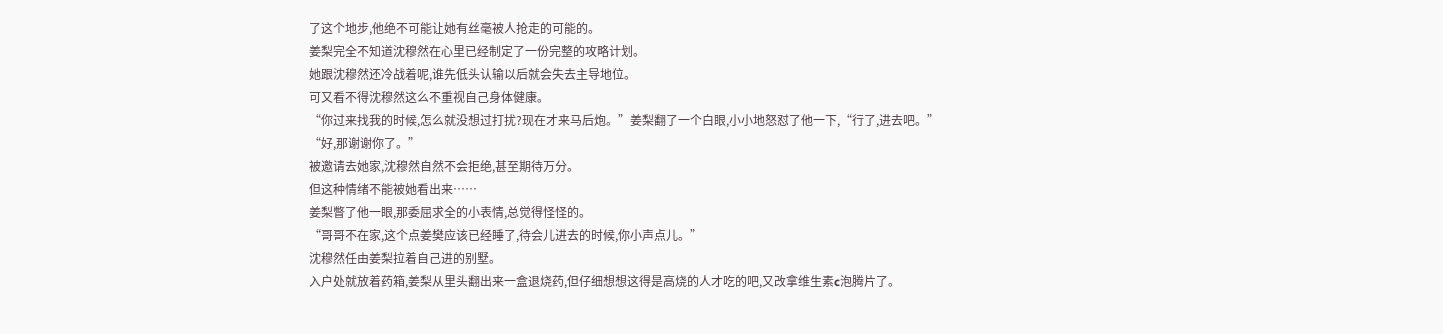了这个地步,他绝不可能让她有丝毫被人抢走的可能的。
姜梨完全不知道沈穆然在心里已经制定了一份完整的攻略计划。
她跟沈穆然还冷战着呢,谁先低头认输以后就会失去主导地位。
可又看不得沈穆然这么不重视自己身体健康。
“你过来找我的时候,怎么就没想过打扰?现在才来马后炮。”姜梨翻了一个白眼,小小地怒怼了他一下,“行了,进去吧。”
“好,那谢谢你了。”
被邀请去她家,沈穆然自然不会拒绝,甚至期待万分。
但这种情绪不能被她看出来……
姜梨瞥了他一眼,那委屈求全的小表情,总觉得怪怪的。
“哥哥不在家,这个点姜樊应该已经睡了,待会儿进去的时候,你小声点儿。”
沈穆然任由姜梨拉着自己进的别墅。
入户处就放着药箱,姜梨从里头翻出来一盒退烧药,但仔细想想这得是高烧的人才吃的吧,又改拿维生素c泡腾片了。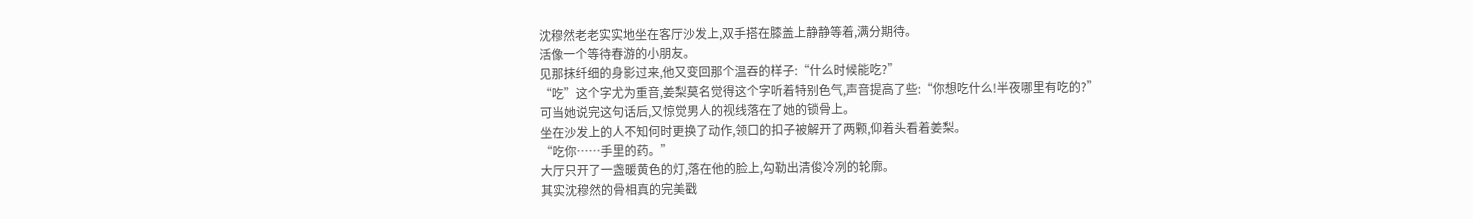沈穆然老老实实地坐在客厅沙发上,双手搭在膝盖上静静等着,满分期待。
活像一个等待春游的小朋友。
见那抹纤细的身影过来,他又变回那个温吞的样子:“什么时候能吃?”
“吃”这个字尤为重音,姜梨莫名觉得这个字听着特别色气,声音提高了些:“你想吃什么!半夜哪里有吃的?”
可当她说完这句话后,又惊觉男人的视线落在了她的锁骨上。
坐在沙发上的人不知何时更换了动作,领口的扣子被解开了两颗,仰着头看着姜梨。
“吃你……手里的药。”
大厅只开了一盏暖黄色的灯,落在他的脸上,勾勒出清俊冷冽的轮廓。
其实沈穆然的骨相真的完美戳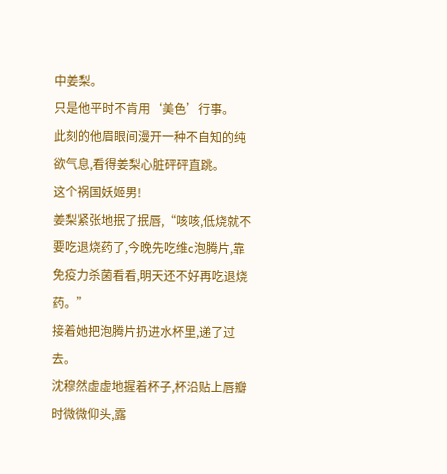中姜梨。
只是他平时不肯用‘美色’行事。
此刻的他眉眼间漫开一种不自知的纯欲气息,看得姜梨心脏砰砰直跳。
这个祸国妖姬男!
姜梨紧张地抿了抿唇,“咳咳,低烧就不要吃退烧药了,今晚先吃维c泡腾片,靠免疫力杀菌看看,明天还不好再吃退烧药。”
接着她把泡腾片扔进水杯里,递了过去。
沈穆然虚虚地握着杯子,杯沿贴上唇瓣时微微仰头,露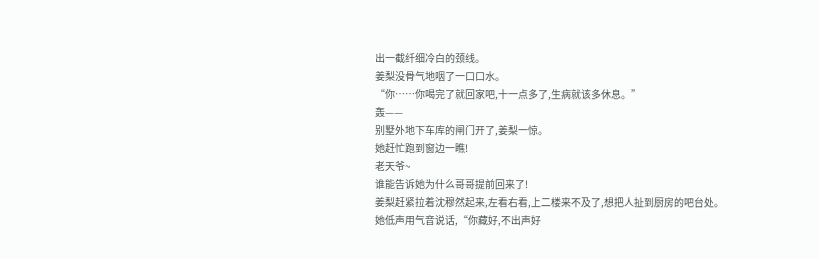出一截纤细冷白的颈线。
姜梨没骨气地咽了一口口水。
“你……你喝完了就回家吧,十一点多了,生病就该多休息。”
轰——
别墅外地下车库的闸门开了,姜梨一惊。
她赶忙跑到窗边一瞧!
老天爷~
谁能告诉她为什么哥哥提前回来了!
姜梨赶紧拉着沈穆然起来,左看右看,上二楼来不及了,想把人扯到厨房的吧台处。
她低声用气音说话,“你藏好,不出声好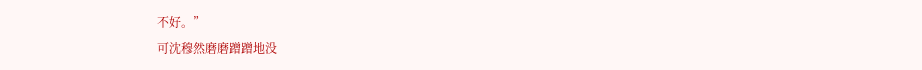不好。”
可沈穆然磨磨蹭蹭地没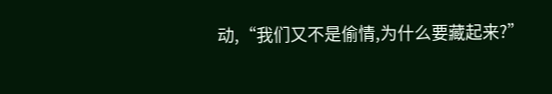动,“我们又不是偷情,为什么要藏起来?”